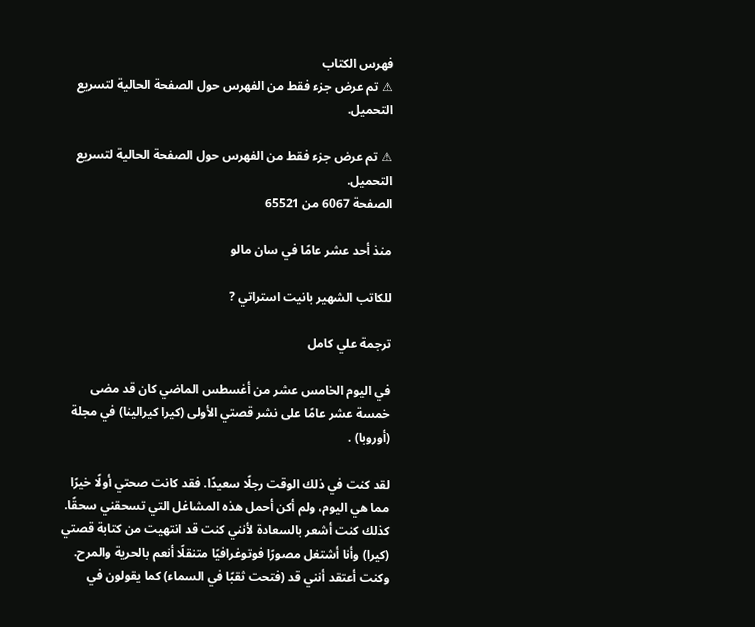فهرس الكتاب
⚠ تم عرض جزء فقط من الفهرس حول الصفحة الحالية لتسريع التحميل.

⚠ تم عرض جزء فقط من الفهرس حول الصفحة الحالية لتسريع التحميل.
الصفحة 6067 من 65521

منذ أحد عشر عامًا في سان مالو

للكاتب الشهير بانيت استراتي ?

ترجمة علي كامل

في اليوم الخامس عشر من أغسطس الماضي كان قد مضى خمسة عشر عامًا على نشر قصتي الأولى (كيرا كيرالينا) في مجلة (أوروبا) .

لقد كنت في ذلك الوقت رجلًا سعيدًا. فقد كانت صحتي أولًا خيرًا مما هي اليوم، ولم أكن أحمل هذه المشاغل التي تسحقني سحقًا. كذلك كنت أشعر بالسعادة لأنني كنت قد انتهيت من كتابة قصتي (كيرا) وأنا أشتغل مصورًا فوتوغرافيًا متنقلًا أنعم بالحرية والمرح. وكنت أعتقد أنني قد (فتحت ثقبًا في السماء) كما يقولون في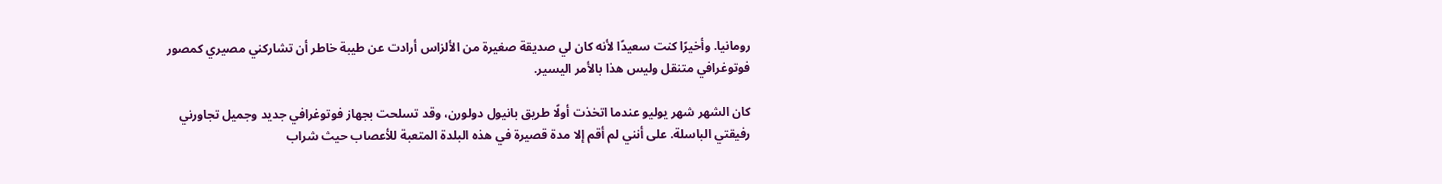رومانيا. وأخيرًا كنت سعيدًا لأنه كان لي صديقة صغيرة من الألزاس أرادت عن طيبة خاطر أن تشاركني مصيري كمصور فوتوغرافي متنقل وليس هذا بالأمر اليسير.

كان الشهر شهر يوليو عندما اتخذت أولًا طريق بانيول دولورن، وقد تسلحت بجهاز فوتوغرافي جديد وجميل تجاورني رفيقتي الباسلة. على أنني لم أقم إلا مدة قصيرة في هذه البلدة المتعبة للأعصاب حيث شراب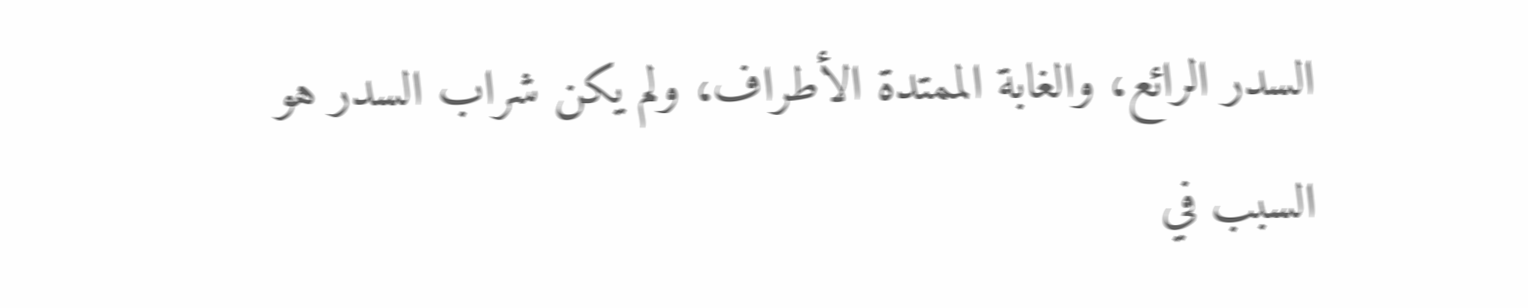السدر الرائع، والغابة الممتدة الأطراف، ولم يكن شراب السدر هو السبب في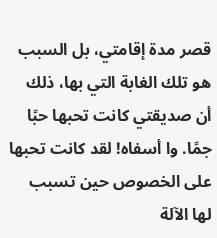قصر مدة إقامتي، بل السبب هو تلك الغابة التي بها، ذلك أن صديقتي كانت تحبها حبًا جمًا. وا أسفاه! لقد كانت تحبها على الخصوص حين تسبب لها الآلة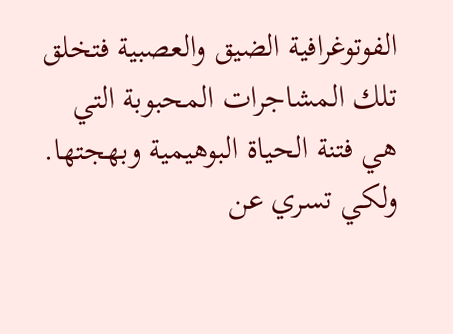الفوتوغرافية الضيق والعصبية فتخلق تلك المشاجرات المحبوبة التي هي فتنة الحياة البوهيمية وبهجتها. ولكي تسري عن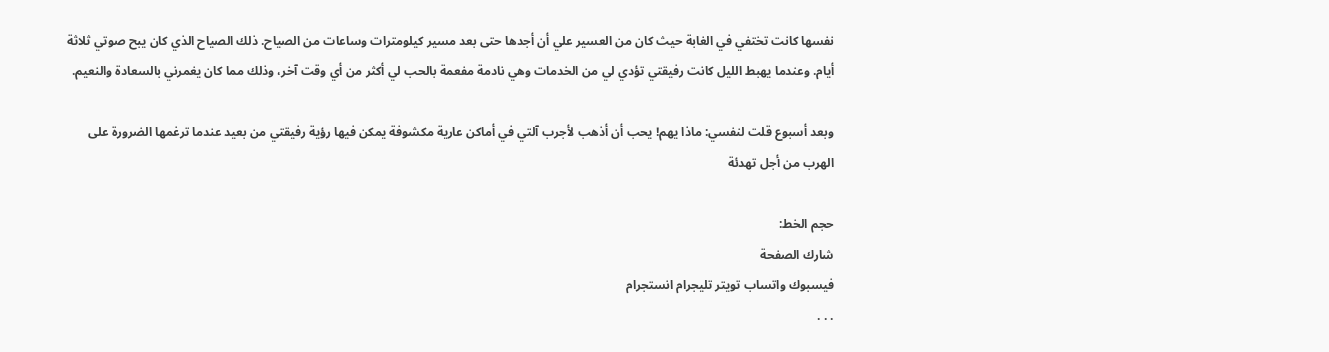نفسها كانت تختفي في الغابة حيث كان من العسير علي أن أجدها حتى بعد مسير كيلومترات وساعات من الصياح. ذلك الصياح الذي كان يبح صوتي ثلاثة أيام. وعندما يهبط الليل كانت رفيقتي تؤدي لي من الخدمات وهي نادمة مفعمة بالحب لي أكثر من أي وقت آخر، وذلك مما كان يغمرني بالسعادة والنعيم.

وبعد أسبوع قلت لنفسي: ماذا يهم! يحب أن أذهب لأجرب آلتي في أماكن عارية مكشوفة يمكن فيها رؤية رفيقتي من بعيد عندما ترغمها الضرورة على الهرب من أجل تهدئة

حجم الخط:
شارك الصفحة
فيسبوك واتساب تويتر تليجرام انستجرام
. . .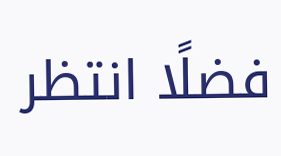فضلًا انتظر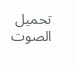تحميل الصوت